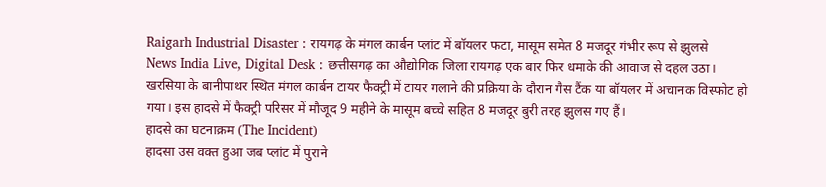Raigarh Industrial Disaster : रायगढ़ के मंगल कार्बन प्लांट में बॉयलर फटा, मासूम समेत 8 मजदूर गंभीर रूप से झुलसे
News India Live, Digital Desk : छत्तीसगढ़ का औद्योगिक जिला रायगढ़ एक बार फिर धमाके की आवाज से दहल उठा। खरसिया के बानीपाथर स्थित मंगल कार्बन टायर फैक्ट्री में टायर गलाने की प्रक्रिया के दौरान गैस टैंक या बॉयलर में अचानक विस्फोट हो गया। इस हादसे में फैक्ट्री परिसर में मौजूद 9 महीने के मासूम बच्चे सहित 8 मजदूर बुरी तरह झुलस गए हैं।
हादसे का घटनाक्रम (The Incident)
हादसा उस वक्त हुआ जब प्लांट में पुराने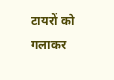टायरों को गलाकर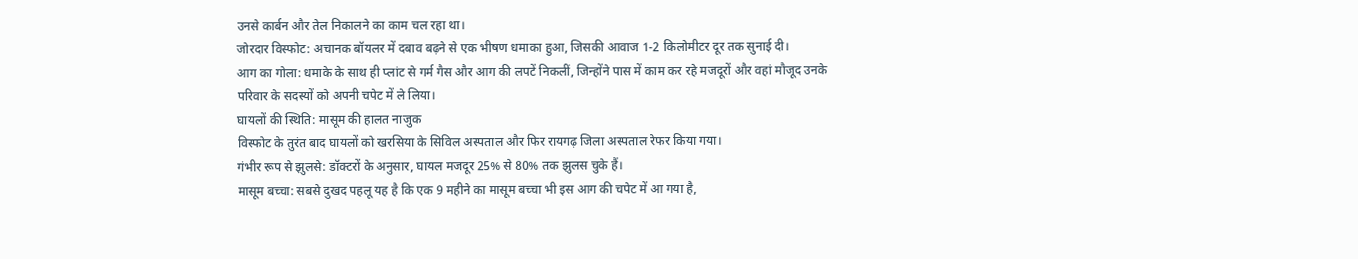उनसे कार्बन और तेल निकालने का काम चल रहा था।
जोरदार विस्फोट: अचानक बॉयलर में दबाव बढ़ने से एक भीषण धमाका हुआ, जिसकी आवाज 1-2 किलोमीटर दूर तक सुनाई दी।
आग का गोला: धमाके के साथ ही प्लांट से गर्म गैस और आग की लपटें निकलीं, जिन्होंने पास में काम कर रहे मजदूरों और वहां मौजूद उनके परिवार के सदस्यों को अपनी चपेट में ले लिया।
घायलों की स्थिति: मासूम की हालत नाजुक
विस्फोट के तुरंत बाद घायलों को खरसिया के सिविल अस्पताल और फिर रायगढ़ जिला अस्पताल रेफर किया गया।
गंभीर रूप से झुलसे: डॉक्टरों के अनुसार, घायल मजदूर 25% से 80% तक झुलस चुके हैं।
मासूम बच्चा: सबसे दुखद पहलू यह है कि एक 9 महीने का मासूम बच्चा भी इस आग की चपेट में आ गया है,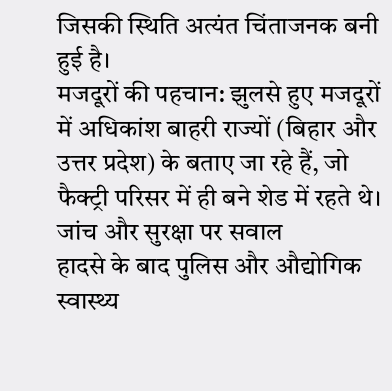जिसकी स्थिति अत्यंत चिंताजनक बनी हुई है।
मजदूरों की पहचान: झुलसे हुए मजदूरों में अधिकांश बाहरी राज्यों (बिहार और उत्तर प्रदेश) के बताए जा रहे हैं, जो फैक्ट्री परिसर में ही बने शेड में रहते थे।
जांच और सुरक्षा पर सवाल
हादसे के बाद पुलिस और औद्योगिक स्वास्थ्य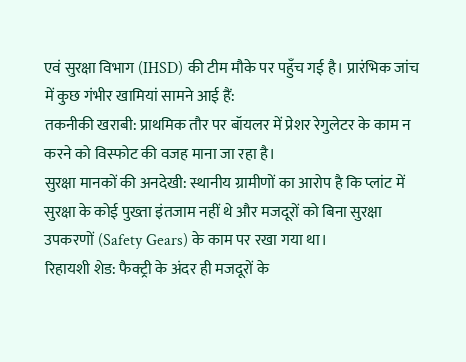एवं सुरक्षा विभाग (IHSD) की टीम मौके पर पहुँच गई है। प्रारंभिक जांच में कुछ गंभीर खामियां सामने आई हैं:
तकनीकी खराबी: प्राथमिक तौर पर बॉयलर में प्रेशर रेगुलेटर के काम न करने को विस्फोट की वजह माना जा रहा है।
सुरक्षा मानकों की अनदेखी: स्थानीय ग्रामीणों का आरोप है कि प्लांट में सुरक्षा के कोई पुख्ता इंतजाम नहीं थे और मजदूरों को बिना सुरक्षा उपकरणों (Safety Gears) के काम पर रखा गया था।
रिहायशी शेड: फैक्ट्री के अंदर ही मजदूरों के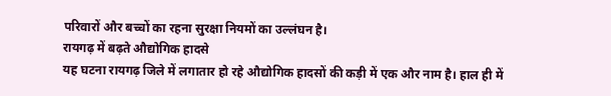परिवारों और बच्चों का रहना सुरक्षा नियमों का उल्लंघन है।
रायगढ़ में बढ़ते औद्योगिक हादसे
यह घटना रायगढ़ जिले में लगातार हो रहे औद्योगिक हादसों की कड़ी में एक और नाम है। हाल ही में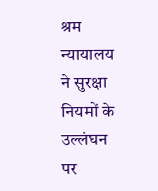श्रम न्यायालय ने सुरक्षा नियमों के उल्लंघन पर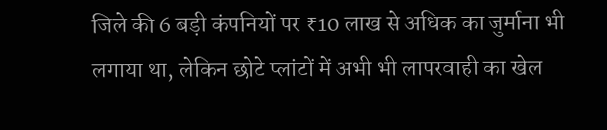जिले की 6 बड़ी कंपनियों पर ₹10 लाख से अधिक का जुर्माना भी लगाया था, लेकिन छोटे प्लांटों में अभी भी लापरवाही का खेल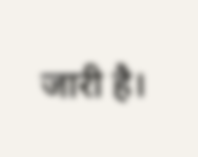जारी है।